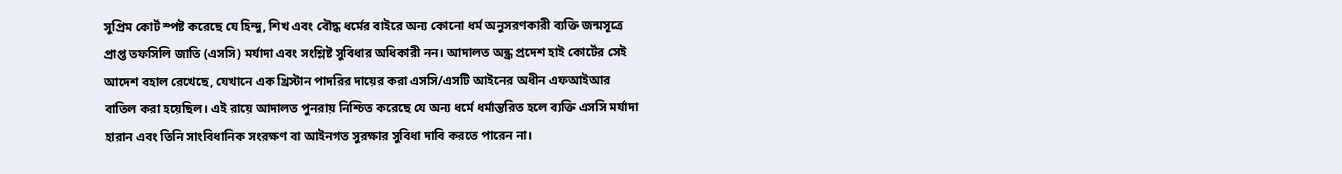সুপ্রিম কোর্ট স্পষ্ট করেছে যে হিন্দু, শিখ এবং বৌদ্ধ ধর্মের বাইরে অন্য কোনো ধর্ম অনুসরণকারী ব্যক্তি জন্মসূত্রে প্রাপ্ত তফসিলি জাতি (এসসি) মর্যাদা এবং সংশ্লিষ্ট সুবিধার অধিকারী নন। আদালত অন্ধ্র প্রদেশ হাই কোর্টের সেই আদেশ বহাল রেখেছে, যেখানে এক খ্রিস্টান পাদরির দায়ের করা এসসি/এসটি আইনের অধীন এফআইআর বাতিল করা হয়েছিল। এই রায়ে আদালত পুনরায় নিশ্চিত করেছে যে অন্য ধর্মে ধর্মান্তরিত হলে ব্যক্তি এসসি মর্যাদা হারান এবং তিনি সাংবিধানিক সংরক্ষণ বা আইনগত সুরক্ষার সুবিধা দাবি করতে পারেন না।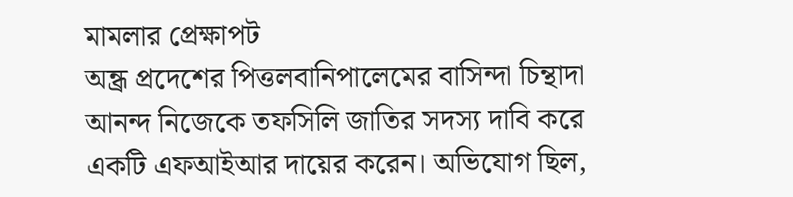মামলার প্রেক্ষাপট
অন্ধ্র প্রদেশের পিত্তলবানিপালেমের বাসিন্দা চিন্থাদা আনন্দ নিজেকে তফসিলি জাতির সদস্য দাবি করে একটি এফআইআর দায়ের করেন। অভিযোগ ছিল,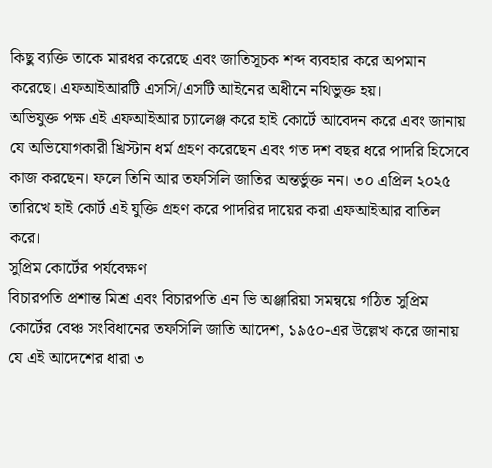কিছু ব্যক্তি তাকে মারধর করেছে এবং জাতিসূচক শব্দ ব্যবহার করে অপমান করেছে। এফআইআরটি এসসি/এসটি আইনের অধীনে নথিভুক্ত হয়।
অভিযুক্ত পক্ষ এই এফআইআর চ্যালেঞ্জ করে হাই কোর্টে আবেদন করে এবং জানায় যে অভিযোগকারী খ্রিস্টান ধর্ম গ্রহণ করেছেন এবং গত দশ বছর ধরে পাদরি হিসেবে কাজ করছেন। ফলে তিনি আর তফসিলি জাতির অন্তর্ভুক্ত নন। ৩০ এপ্রিল ২০২৫ তারিখে হাই কোর্ট এই যুক্তি গ্রহণ করে পাদরির দায়ের করা এফআইআর বাতিল করে।
সুপ্রিম কোর্টের পর্যবেক্ষণ
বিচারপতি প্রশান্ত মিশ্র এবং বিচারপতি এন ভি অঞ্জারিয়া সমন্বয়ে গঠিত সুপ্রিম কোর্টের বেঞ্চ সংবিধানের তফসিলি জাতি আদেশ, ১৯৫০-এর উল্লেখ করে জানায় যে এই আদেশের ধারা ৩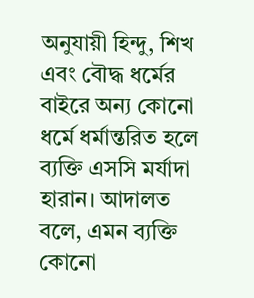অনুযায়ী হিন্দু, শিখ এবং বৌদ্ধ ধর্মের বাইরে অন্য কোনো ধর্মে ধর্মান্তরিত হলে ব্যক্তি এসসি মর্যাদা হারান। আদালত বলে, এমন ব্যক্তি কোনো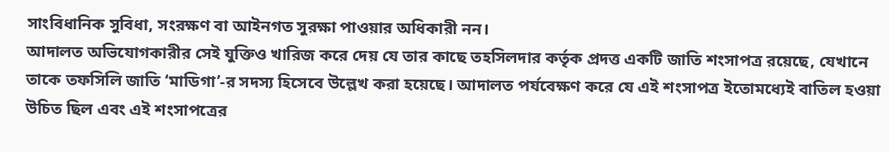সাংবিধানিক সুবিধা, সংরক্ষণ বা আইনগত সুরক্ষা পাওয়ার অধিকারী নন।
আদালত অভিযোগকারীর সেই যুক্তিও খারিজ করে দেয় যে তার কাছে তহসিলদার কর্তৃক প্রদত্ত একটি জাতি শংসাপত্র রয়েছে, যেখানে তাকে তফসিলি জাতি ‘মাডিগা’-র সদস্য হিসেবে উল্লেখ করা হয়েছে। আদালত পর্যবেক্ষণ করে যে এই শংসাপত্র ইতোমধ্যেই বাতিল হওয়া উচিত ছিল এবং এই শংসাপত্রের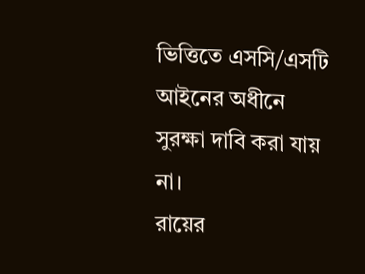ভিত্তিতে এসসি/এসটি আইনের অধীনে সুরক্ষা দাবি করা যায় না।
রায়ের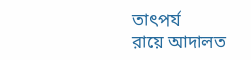তাৎপর্য
রায়ে আদালত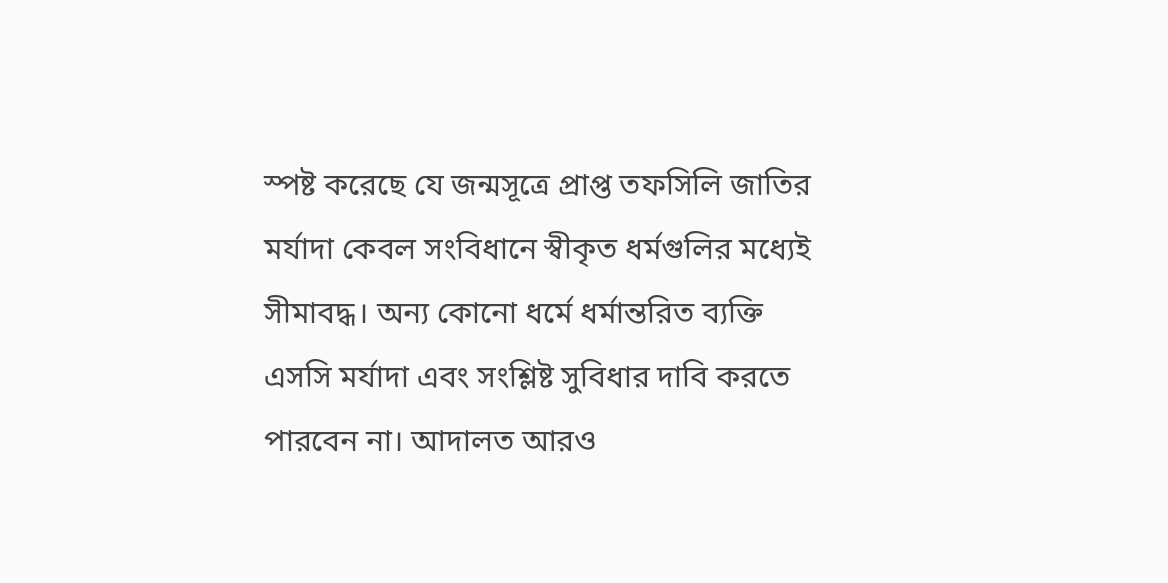স্পষ্ট করেছে যে জন্মসূত্রে প্রাপ্ত তফসিলি জাতির মর্যাদা কেবল সংবিধানে স্বীকৃত ধর্মগুলির মধ্যেই সীমাবদ্ধ। অন্য কোনো ধর্মে ধর্মান্তরিত ব্যক্তি এসসি মর্যাদা এবং সংশ্লিষ্ট সুবিধার দাবি করতে পারবেন না। আদালত আরও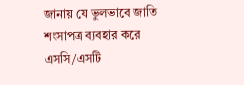জানায় যে ভুলভাবে জাতি শংসাপত্র ব্যবহার করে এসসি/এসটি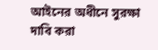আইনের অধীনে সুরক্ষা দাবি করা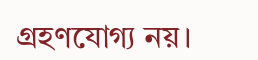গ্রহণযোগ্য নয়।